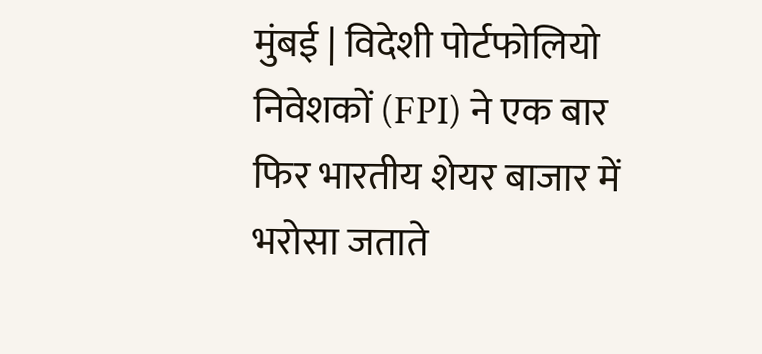मुंबई | विदेशी पोर्टफोलियो निवेशकों (FPI) ने एक बार फिर भारतीय शेयर बाजार में भरोसा जताते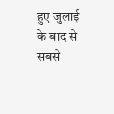हुए जुलाई के बाद से सबसे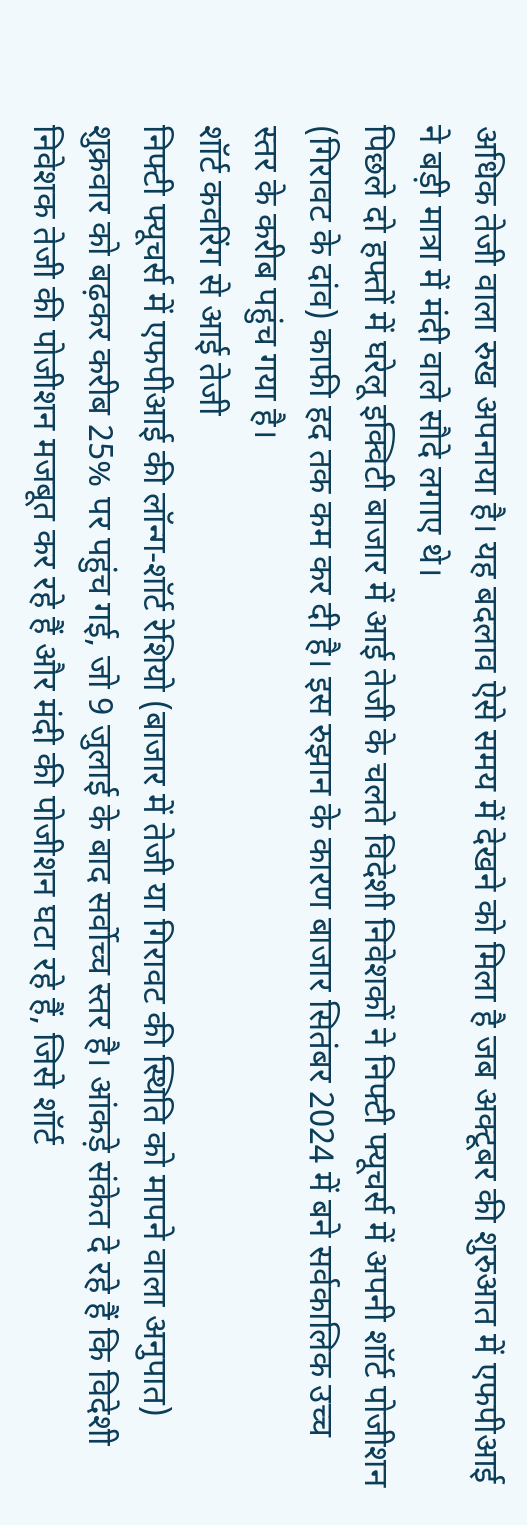अधिक तेजी वाला रुख अपनाया है। यह बदलाव ऐसे समय में देखने को मिला है जब अक्टूबर की शुरुआत में एफपीआई ने बड़ी मात्रा में मंदी वाले सौदे लगाए थे।
पिछले दो हफ्तों में घरेलू इक्विटी बाजार में आई तेजी के चलते विदेशी निवेशकों ने निफ्टी फ्यूचर्स में अपनी शॉर्ट पोजीशन (गिरावट के दांव) काफी हद तक कम कर दी है। इस रुझान के कारण बाजार सितंबर 2024 में बने सर्वकालिक उच्च स्तर के करीब पहुंच गया है।
शॉर्ट कवरिंग से आई तेजी
निफ्टी फ्यूचर्स में एफपीआई की लॉन्ग-शॉर्ट रेशियो (बाजार में तेजी या गिरावट की स्थिति को मापने वाला अनुपात) शुक्रवार को बढ़कर करीब 25% पर पहुंच गई, जो 9 जुलाई के बाद सर्वोच्च स्तर है। आंकड़े संकेत दे रहे हैं कि विदेशी निवेशक तेजी की पोजीशन मजबूत कर रहे हैं और मंदी की पोजीशन घटा रहे हैं, जिसे शॉर्ट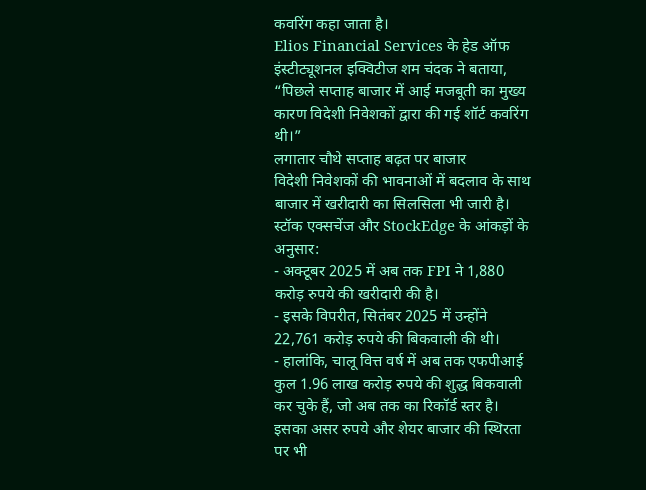कवरिंग कहा जाता है।
Elios Financial Services के हेड ऑफ इंस्टीट्यूशनल इक्विटीज शम चंदक ने बताया, “पिछले सप्ताह बाजार में आई मजबूती का मुख्य कारण विदेशी निवेशकों द्वारा की गई शॉर्ट कवरिंग थी।”
लगातार चौथे सप्ताह बढ़त पर बाजार
विदेशी निवेशकों की भावनाओं में बदलाव के साथ बाजार में खरीदारी का सिलसिला भी जारी है। स्टॉक एक्सचेंज और StockEdge के आंकड़ों के अनुसार:
- अक्टूबर 2025 में अब तक FPI ने 1,880 करोड़ रुपये की खरीदारी की है।
- इसके विपरीत, सितंबर 2025 में उन्होंने 22,761 करोड़ रुपये की बिकवाली की थी।
- हालांकि, चालू वित्त वर्ष में अब तक एफपीआई कुल 1.96 लाख करोड़ रुपये की शुद्ध बिकवाली कर चुके हैं, जो अब तक का रिकॉर्ड स्तर है। इसका असर रुपये और शेयर बाजार की स्थिरता पर भी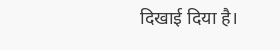दिखाई दिया है।